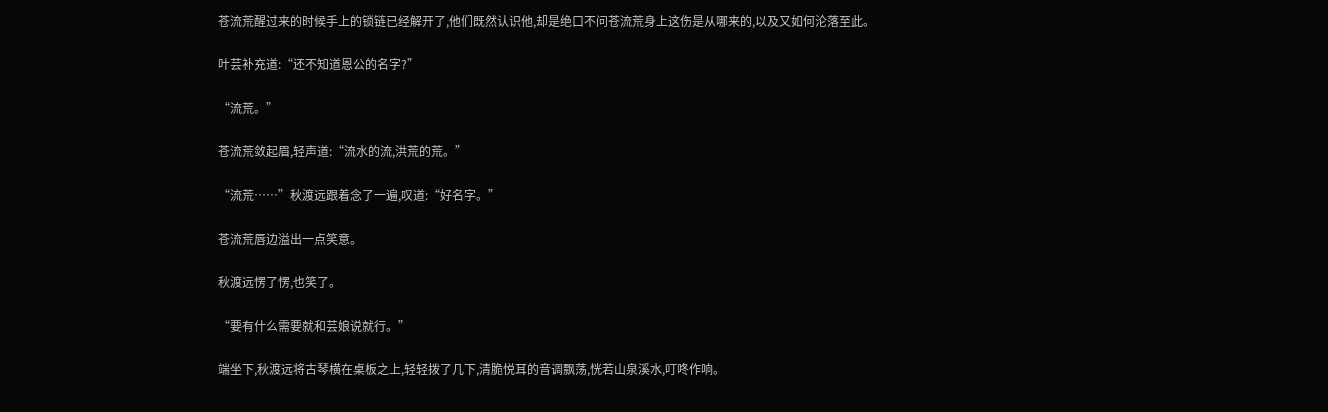苍流荒醒过来的时候手上的锁链已经解开了,他们既然认识他,却是绝口不问苍流荒身上这伤是从哪来的,以及又如何沦落至此。

叶芸补充道:“还不知道恩公的名字?”

“流荒。”

苍流荒敛起眉,轻声道:“流水的流,洪荒的荒。”

“流荒……”秋渡远跟着念了一遍,叹道:“好名字。”

苍流荒唇边溢出一点笑意。

秋渡远愣了愣,也笑了。

“要有什么需要就和芸娘说就行。”

端坐下,秋渡远将古琴横在桌板之上,轻轻拨了几下,清脆悦耳的音调飘荡,恍若山泉溪水,叮咚作响。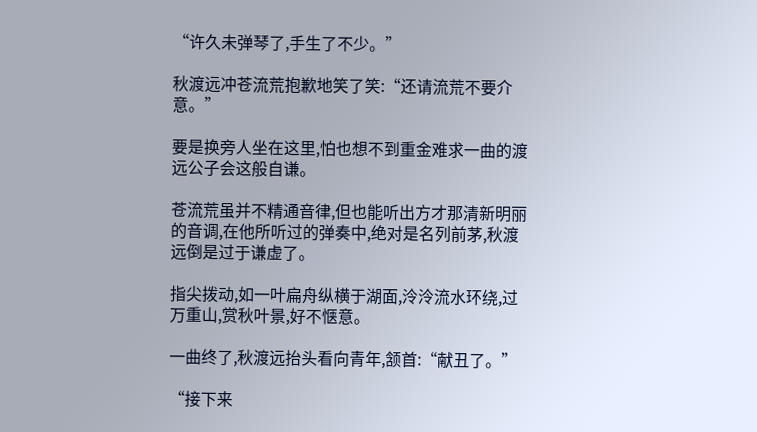“许久未弹琴了,手生了不少。”

秋渡远冲苍流荒抱歉地笑了笑:“还请流荒不要介意。”

要是换旁人坐在这里,怕也想不到重金难求一曲的渡远公子会这般自谦。

苍流荒虽并不精通音律,但也能听出方才那清新明丽的音调,在他所听过的弹奏中,绝对是名列前茅,秋渡远倒是过于谦虚了。

指尖拨动,如一叶扁舟纵横于湖面,泠泠流水环绕,过万重山,赏秋叶景,好不惬意。

一曲终了,秋渡远抬头看向青年,颔首:“献丑了。”

“接下来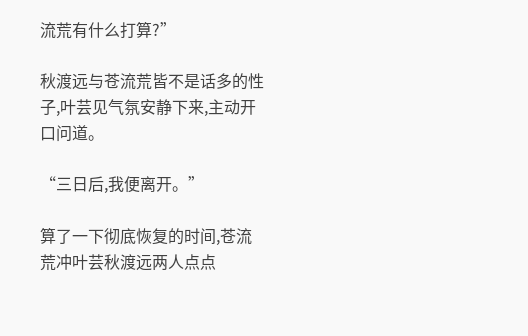流荒有什么打算?”

秋渡远与苍流荒皆不是话多的性子,叶芸见气氛安静下来,主动开口问道。

“三日后,我便离开。”

算了一下彻底恢复的时间,苍流荒冲叶芸秋渡远两人点点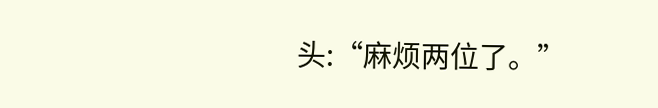头:“麻烦两位了。”